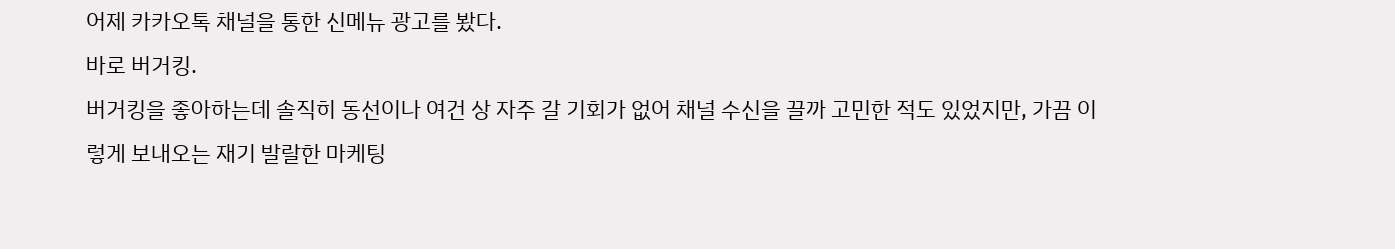어제 카카오톡 채널을 통한 신메뉴 광고를 봤다.
바로 버거킹.
버거킹을 좋아하는데 솔직히 동선이나 여건 상 자주 갈 기회가 없어 채널 수신을 끌까 고민한 적도 있었지만, 가끔 이렇게 보내오는 재기 발랄한 마케팅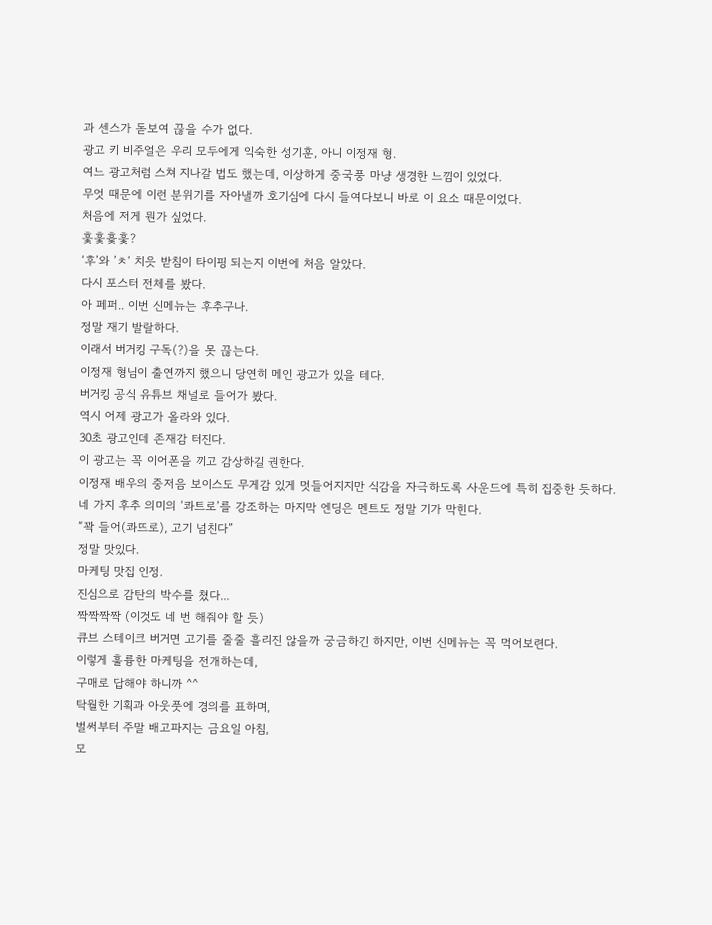과 센스가 돋보여 끊을 수가 없다.
광고 키 비주얼은 우리 모두에게 익숙한 성기훈, 아니 이정재 형.
여느 광고처럼 스쳐 지나갈 법도 했는데, 이상하게 중국풍 마냥 생경한 느낌이 있었다.
무엇 때문에 이런 분위기를 자아낼까 호기심에 다시 들여다보니 바로 이 요소 때문이었다.
처음에 저게 뭔가 싶었다.
훛훛흋훛?
‘후’와 ’ㅊ‘ 치읏 받침이 타이핑 되는지 이번에 처음 알았다.
다시 포스터 전체를 봤다.
아 페퍼.. 이번 신메뉴는 후추구나.
정말 재기 발랄하다.
이래서 버거킹 구독(?)을 못 끊는다.
이정재 형님이 출연까지 했으니 당연히 메인 광고가 있을 테다.
버거킹 공식 유튜브 채널로 들어가 봤다.
역시 어제 광고가 올라와 있다.
30초 광고인데 존재감 터진다.
이 광고는 꼭 이어폰을 끼고 감상하길 권한다.
이정재 배우의 중저음 보이스도 무게감 있게 멋들어지지만 식감을 자극하도록 사운드에 특히 집중한 듯하다.
네 가지 후추 의미의 ‘콰트로’를 강조하는 마지막 엔딩은 멘트도 정말 기가 막힌다.
“꽉 들어(콰뜨로), 고기 넘친다”
정말 맛있다.
마케팅 맛집 인정.
진심으로 감탄의 박수를 쳤다...
짝짝짝짝 (이것도 네 번 해줘야 할 듯)
큐브 스테이크 버거면 고기를 줄줄 흘리진 않을까 궁금하긴 하지만, 이번 신메뉴는 꼭 먹어보련다.
이렇게 훌륭한 마케팅을 전개하는데,
구매로 답해야 하니까 ^^
탁월한 기획과 아웃풋에 경의를 표하며,
벌써부터 주말 배고파지는 금요일 아침,
모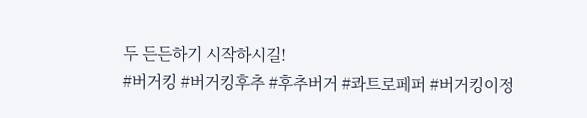두 든든하기 시작하시길!
#버거킹 #버거킹후추 #후추버거 #콰트로페퍼 #버거킹이정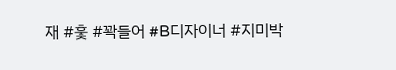재 #훛 #꽉들어 #B디자이너 #지미박